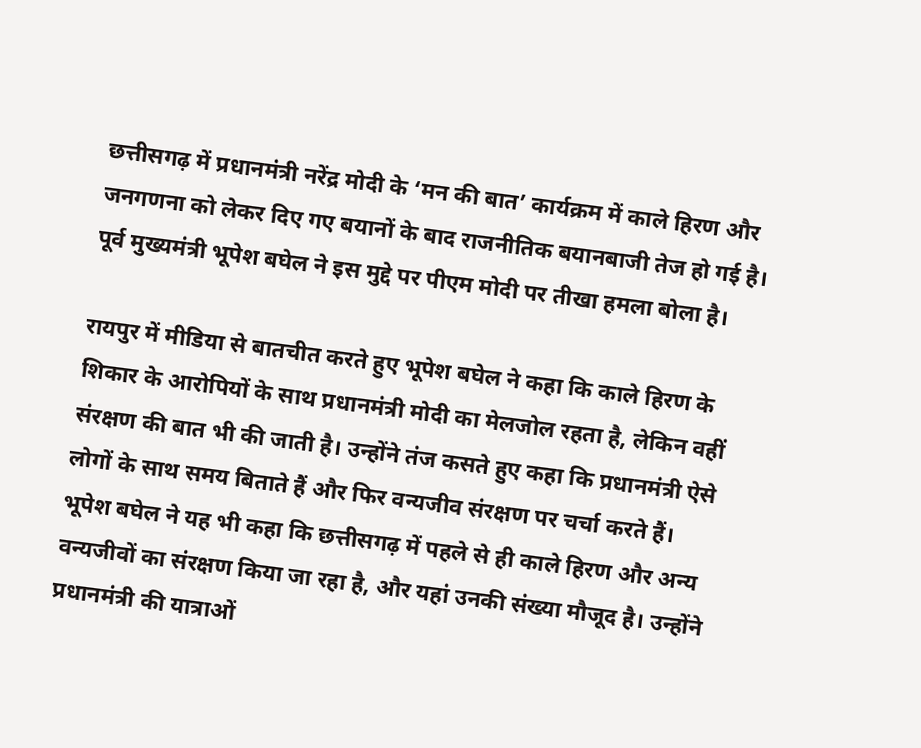छत्तीसगढ़ में प्रधानमंत्री नरेंद्र मोदी के ‘मन की बात’ कार्यक्रम में काले हिरण और जनगणना को लेकर दिए गए बयानों के बाद राजनीतिक बयानबाजी तेज हो गई है। पूर्व मुख्यमंत्री भूपेश बघेल ने इस मुद्दे पर पीएम मोदी पर तीखा हमला बोला है।

रायपुर में मीडिया से बातचीत करते हुए भूपेश बघेल ने कहा कि काले हिरण के शिकार के आरोपियों के साथ प्रधानमंत्री मोदी का मेलजोल रहता है, लेकिन वहीं संरक्षण की बात भी की जाती है। उन्होंने तंज कसते हुए कहा कि प्रधानमंत्री ऐसे लोगों के साथ समय बिताते हैं और फिर वन्यजीव संरक्षण पर चर्चा करते हैं।
भूपेश बघेल ने यह भी कहा कि छत्तीसगढ़ में पहले से ही काले हिरण और अन्य वन्यजीवों का संरक्षण किया जा रहा है, और यहां उनकी संख्या मौजूद है। उन्होंने प्रधानमंत्री की यात्राओं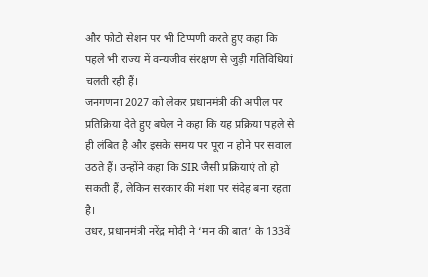और फोटो सेशन पर भी टिप्पणी करते हुए कहा कि पहले भी राज्य में वन्यजीव संरक्षण से जुड़ी गतिविधियां चलती रही हैं।
जनगणना 2027 को लेकर प्रधानमंत्री की अपील पर प्रतिक्रिया देते हुए बघेल ने कहा कि यह प्रक्रिया पहले से ही लंबित है और इसके समय पर पूरा न होने पर सवाल उठते हैं। उन्होंने कहा कि SIR जैसी प्रक्रियाएं तो हो सकती हैं, लेकिन सरकार की मंशा पर संदेह बना रहता है।
उधर, प्रधानमंत्री नरेंद्र मोदी ने ‘मन की बात’ के 133वें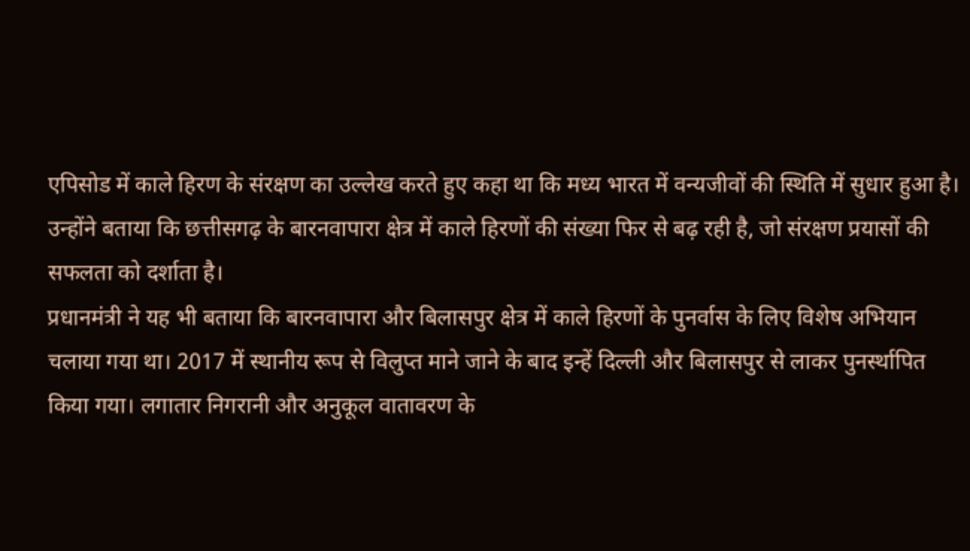एपिसोड में काले हिरण के संरक्षण का उल्लेख करते हुए कहा था कि मध्य भारत में वन्यजीवों की स्थिति में सुधार हुआ है। उन्होंने बताया कि छत्तीसगढ़ के बारनवापारा क्षेत्र में काले हिरणों की संख्या फिर से बढ़ रही है, जो संरक्षण प्रयासों की सफलता को दर्शाता है।
प्रधानमंत्री ने यह भी बताया कि बारनवापारा और बिलासपुर क्षेत्र में काले हिरणों के पुनर्वास के लिए विशेष अभियान चलाया गया था। 2017 में स्थानीय रूप से विलुप्त माने जाने के बाद इन्हें दिल्ली और बिलासपुर से लाकर पुनर्स्थापित किया गया। लगातार निगरानी और अनुकूल वातावरण के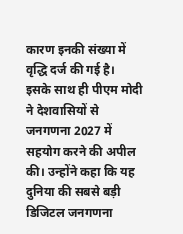कारण इनकी संख्या में वृद्धि दर्ज की गई है।
इसके साथ ही पीएम मोदी ने देशवासियों से जनगणना 2027 में सहयोग करने की अपील की। उन्होंने कहा कि यह दुनिया की सबसे बड़ी डिजिटल जनगणना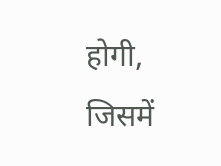होगी, जिसमें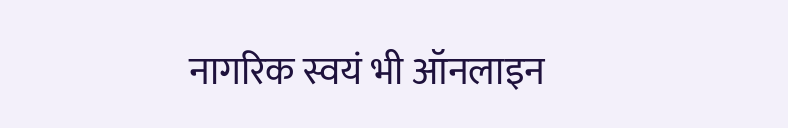नागरिक स्वयं भी ऑनलाइन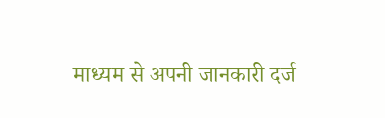माध्यम से अपनी जानकारी दर्ज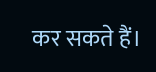कर सकते हैं।